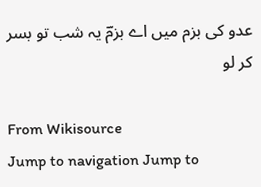عدو کی بزم میں اے بزمؔ یہ شب تو بسر کر لو

From Wikisource
Jump to navigation Jump to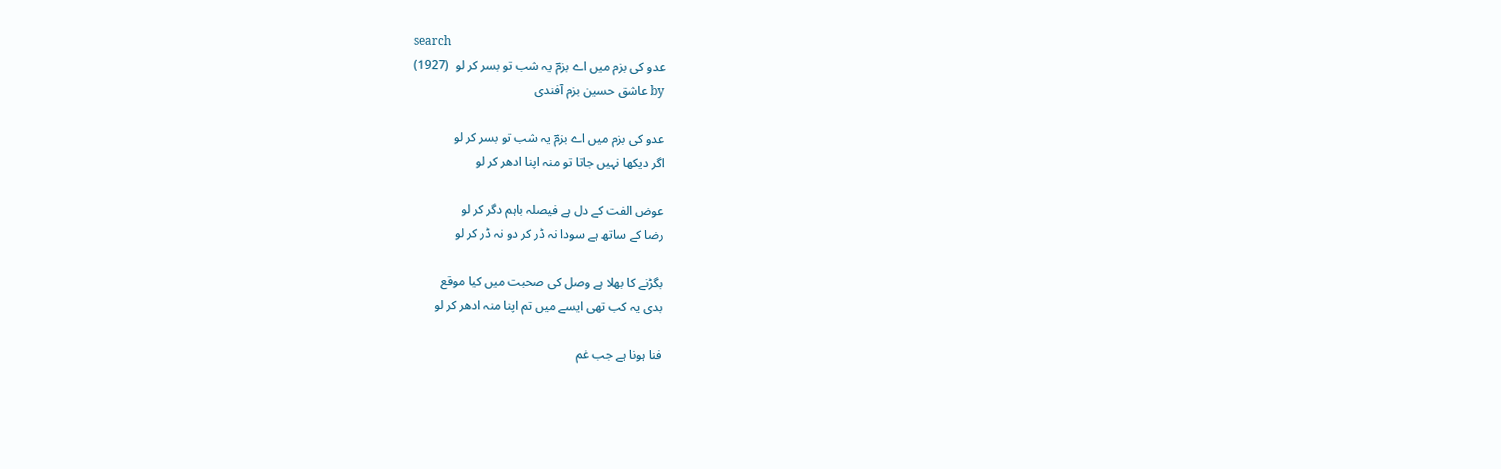search
عدو کی بزم میں اے بزمؔ یہ شب تو بسر کر لو  (1927)
by عاشق حسین بزم آفندی

عدو کی بزم میں اے بزمؔ یہ شب تو بسر کر لو
اگر دیکھا نہیں جاتا تو منہ اپنا ادھر کر لو

عوض الفت کے دل ہے فیصلہ باہم دگر کر لو
رضا کے ساتھ ہے سودا نہ ڈر کر دو نہ ڈر کر لو

بگڑنے کا بھلا ہے وصل کی صحبت میں کیا موقع
بدی یہ کب تھی ایسے میں تم اپنا منہ ادھر کر لو

فنا ہونا ہے جب غم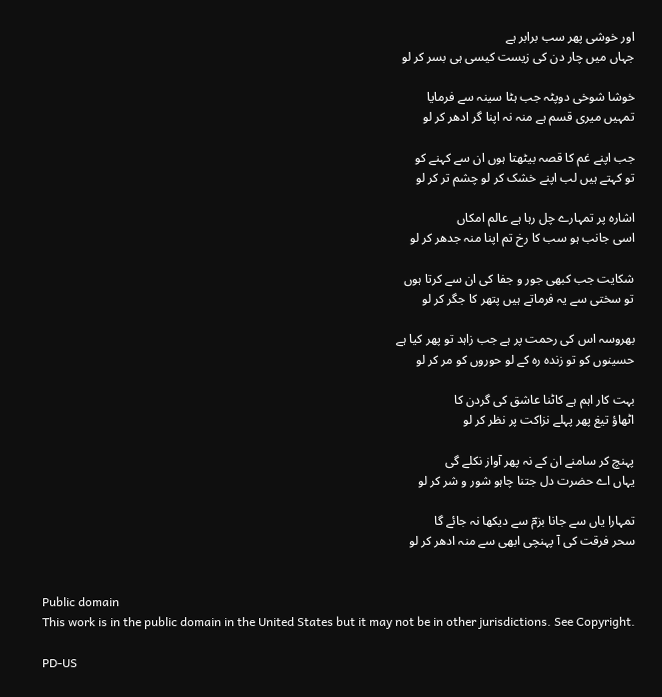اور خوشی پھر سب برابر ہے
جہاں میں چار دن کی زیست کیسی ہی بسر کر لو

خوشا شوخی دوپٹہ جب ہٹا سینہ سے فرمایا
تمہیں میری قسم ہے منہ نہ اپنا گر ادھر کر لو

جب اپنے غم کا قصہ بیٹھتا ہوں ان سے کہنے کو
تو کہتے ہیں لب اپنے خشک کر لو چشم تر کر لو

اشارہ پر تمہارے چل رہا ہے عالم امکاں
اسی جانب ہو سب کا رخ تم اپنا منہ جدھر کر لو

شکایت جب کبھی جور و جفا کی ان سے کرتا ہوں
تو سختی سے یہ فرماتے ہیں پتھر کا جگر کر لو

بھروسہ اس کی رحمت پر ہے جب زاہد تو پھر کیا ہے
حسینوں کو تو زندہ رہ کے لو حوروں کو مر کر لو

بہت کار اہم ہے کاٹنا عاشق کی گردن کا
اٹھاؤ تیغ پھر پہلے نزاکت پر نظر کر لو

پہنچ کر سامنے ان کے نہ پھر آواز نکلے گی
یہاں اے حضرت دل جتنا چاہو شور و شر کر لو

تمہارا یاں سے جانا بزمؔ سے دیکھا نہ جائے گا
سحر فرقت کی آ پہنچی ابھی سے منہ ادھر کر لو


Public domain
This work is in the public domain in the United States but it may not be in other jurisdictions. See Copyright.

PD-US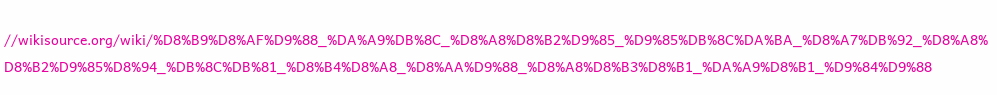//wikisource.org/wiki/%D8%B9%D8%AF%D9%88_%DA%A9%DB%8C_%D8%A8%D8%B2%D9%85_%D9%85%DB%8C%DA%BA_%D8%A7%DB%92_%D8%A8%D8%B2%D9%85%D8%94_%DB%8C%DB%81_%D8%B4%D8%A8_%D8%AA%D9%88_%D8%A8%D8%B3%D8%B1_%DA%A9%D8%B1_%D9%84%D9%88